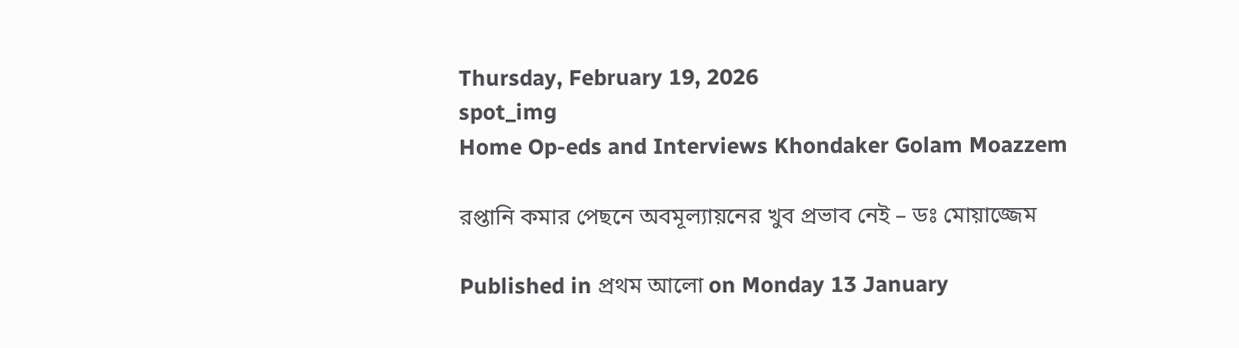Thursday, February 19, 2026
spot_img
Home Op-eds and Interviews Khondaker Golam Moazzem

রপ্তানি কমার পেছনে অবমূল্যায়নের খুব প্রভাব নেই – ডঃ মোয়াজ্জেম

Published in প্রথম আলো on Monday 13 January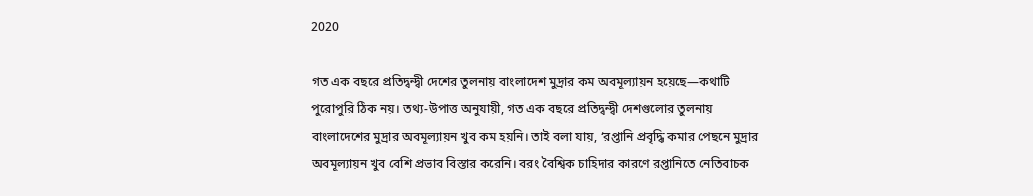2020

গত এক বছরে প্রতিদ্বন্দ্বী দেশের তুলনায় বাংলাদেশ মুদ্রার কম অবমূল্যায়ন হয়েছে—কথাটি পুরোপুরি ঠিক নয়। তথ্য-উপাত্ত অনুযায়ী, গত এক বছরে প্রতিদ্বন্দ্বী দেশগুলোর তুলনায় বাংলাদেশের মুদ্রার অবমূল্যায়ন খুব কম হয়নি। তাই বলা যায়, ‘রপ্তানি প্রবৃদ্ধি কমার পেছনে মুদ্রার অবমূল্যায়ন খুব বেশি প্রভাব বিস্তার করেনি। বরং বৈশ্বিক চাহিদার কারণে রপ্তানিতে নেতিবাচক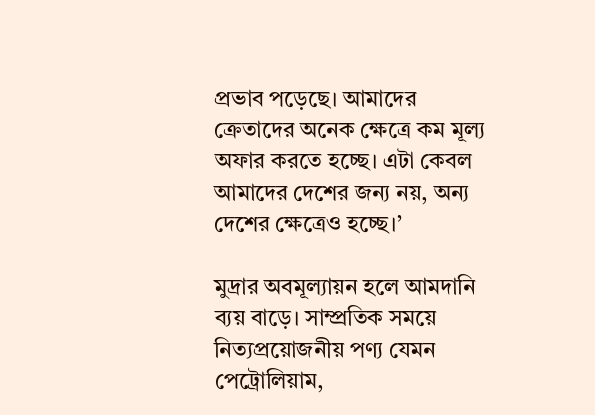প্রভাব পড়েছে। আমাদের ক্রেতাদের অনেক ক্ষেত্রে কম মূল্য অফার করতে হচ্ছে। এটা কেবল আমাদের দেশের জন্য নয়, অন্য দেশের ক্ষেত্রেও হচ্ছে।’

মুদ্রার অবমূল্যায়ন হলে আমদানি ব্যয় বাড়ে। সাম্প্রতিক সময়ে নিত্যপ্রয়োজনীয় পণ্য যেমন পেট্রোলিয়াম,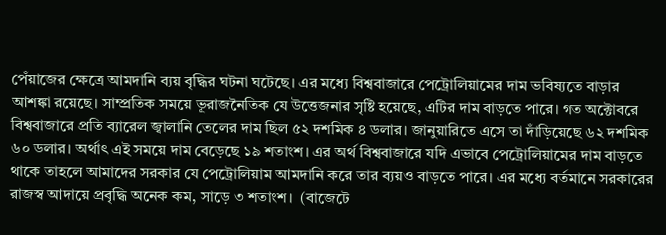পেঁয়াজের ক্ষেত্রে আমদানি ব্যয় বৃদ্ধির ঘটনা ঘটেছে। এর মধ্যে বিশ্ববাজারে পেট্রোলিয়ামের দাম ভবিষ্যতে বাড়ার আশঙ্কা রয়েছে। সাম্প্রতিক সময়ে ভূরাজনৈতিক যে উত্তেজনার সৃষ্টি হয়েছে, এটির দাম বাড়তে পারে। গত অক্টোবরে বিশ্ববাজারে প্রতি ব্যারেল জ্বালানি তেলের দাম ছিল ৫২ দশমিক ৪ ডলার। জানুয়ারিতে এসে তা দাঁড়িয়েছে ৬২ দশমিক ৬০ ডলার। অর্থাৎ এই সময়ে দাম বেড়েছে ১৯ শতাংশ। এর অর্থ বিশ্ববাজারে যদি এভাবে পেট্রোলিয়ামের দাম বাড়তে থাকে তাহলে আমাদের সরকার যে পেট্রোলিয়াম আমদানি করে তার ব্যয়ও বাড়তে পারে। এর মধ্যে বর্তমানে সরকারের রাজস্ব আদায়ে প্রবৃদ্ধি অনেক কম, সাড়ে ৩ শতাংশ।  (বাজেটে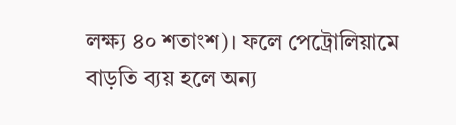লক্ষ্য ৪০ শতাংশ)। ফলে পেট্রোলিয়ামে বাড়তি ব্যয় হলে অন্য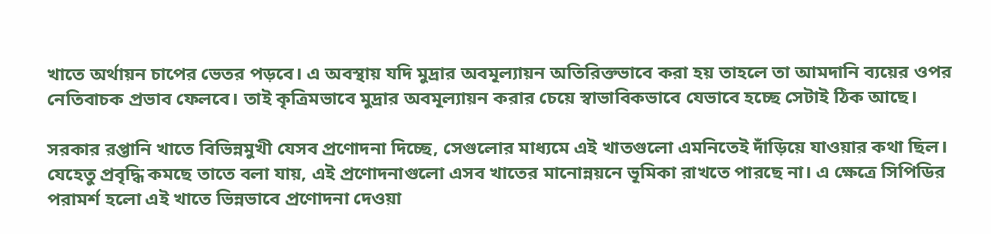খাতে অর্থায়ন চাপের ভেতর পড়বে। এ অবস্থায় যদি মুদ্রার অবমূল্যায়ন অতিরিক্তভাবে করা হয় তাহলে তা আমদানি ব্যয়ের ওপর নেতিবাচক প্রভাব ফেলবে। তাই কৃত্রিমভাবে মুদ্রার অবমূল্যায়ন করার চেয়ে স্বাভাবিকভাবে যেভাবে হচ্ছে সেটাই ঠিক আছে।

সরকার রপ্তানি খাতে বিভিন্নমুখী যেসব প্রণোদনা দিচ্ছে, সেগুলোর মাধ্যমে এই খাতগুলো এমনিতেই দাঁড়িয়ে যাওয়ার কথা ছিল। যেহেতু প্রবৃদ্ধি কমছে তাতে বলা যায়, এই প্রণোদনাগুলো এসব খাতের মানোন্নয়নে ভূমিকা রাখতে পারছে না। এ ক্ষেত্রে সিপিডির পরামর্শ হলো এই খাতে ভিন্নভাবে প্রণোদনা দেওয়া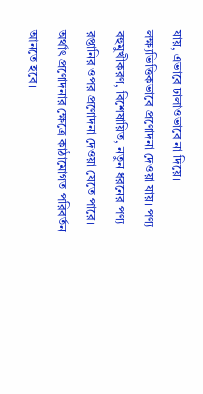যায়, এভাবে ঢালাওভাবে না দিয়ে। লক্ষ্যভিত্তিকভাবে প্রণোদনা দেওয়া যায়। পণ্য বহুমুখীকরণ, বিশেষায়িত, নতুন ধরনের পণ্য রপ্তানির ওপর প্রণোদনা দেওয়া যেতে পারে। অর্থাৎ প্রণোদনার ক্ষেত্রে কাঠামোগত পরিবর্তন আনতে হবে।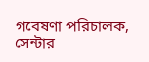গবেষণা পরিচালক, সেন্টার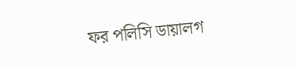ফর পলিসি ডায়ালগ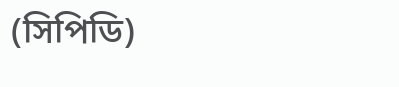(সিপিডি)